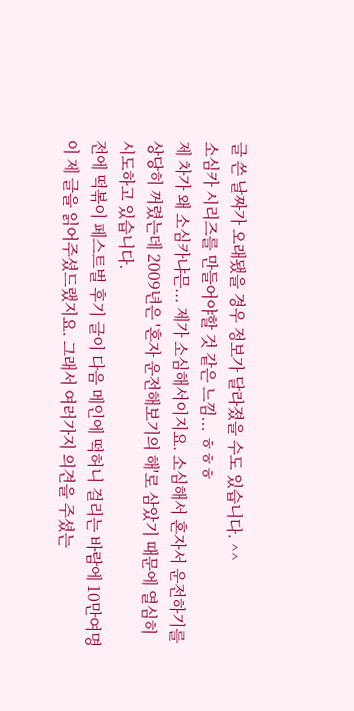글 쓴 날짜가 오래됐을 경우 정보가 달라졌을 수도 있습니다. ^^
소심카 시리즈를 만들어야할 것 같은 느낌... ㅎㅎㅎ
제 차가 왜 소심카냐믄... 제가 소심해서이지요. 소심해서 혼자서 운전하기를 상당히 꺼렸는데 2009년은 '혼자 운전해보기의 해'로 삼았기 때문에 열심히 시도하고 있습니다.
전에 떡볶이 페스트벌 후기 글이 다음 메인에 떡허니 걸리는 바람에 10만여명이 제 글을 읽어주셨드랬지요. 그래서 여러가지 의견을 주셨는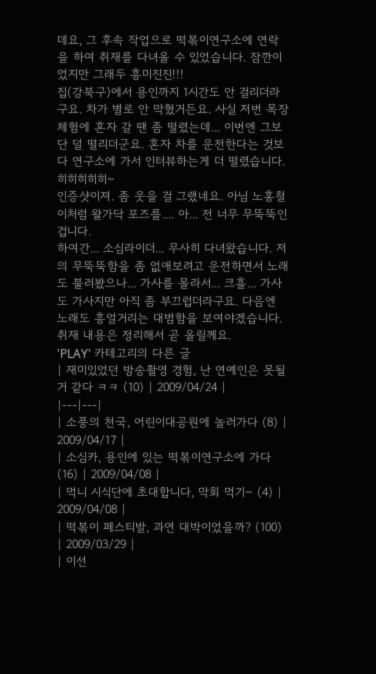데요, 그 후속 작업으로 떡볶이연구소에 연락을 하여 취재를 다녀올 수 있었습니다. 잠깐이었지만 그래두 흥미진진!!!
집(강북구)에서 용인까지 1시간도 안 걸리더라구요. 차가 별로 안 막혔거든요. 사실 저번 목장체험에 혼자 갈 땐 좀 떨렸는데... 이번엔 그보단 덜 떨리더군요. 혼자 차를 운전한다는 것보다 연구소에 가서 인터뷰하는게 더 떨렸습니다. 히히히히히~
인증샷이져. 좀 웃을 걸 그랬네요. 아님 노홍철이처럼 왈가닥 포즈를.... 아... 전 너무 무뚝뚝인겁니다.
하여간... 소심라이더... 무사히 다녀왔습니다. 저의 무뚝뚝함을 좀 없애보려고 운전하면서 노래도 불러봤으나... 가사를 몰라서... 크흘... 가사도 가사지만 아직 좀 부끄럽더라구요. 다음엔 노래도 흥얼거리는 대범함을 보여야겠습니다.
취재 내용은 정리해서 곧 올릴께요.
'PLAY' 카테고리의 다른 글
| 재미있었던 방송촬영 경험, 난 연예인은 못될 거 같다 ㅋㅋ (10) | 2009/04/24 |
|---|---|
| 소풍의 천국, 어린이대공원에 놀러가다 (8) | 2009/04/17 |
| 소심카, 용인에 있는 떡볶이연구소에 가다 (16) | 2009/04/08 |
| 먹니 시식단에 초대합니다, 막회 먹기~ (4) | 2009/04/08 |
| 떡볶이 페스티발, 과연 대박이었을까? (100) | 2009/03/29 |
| 이선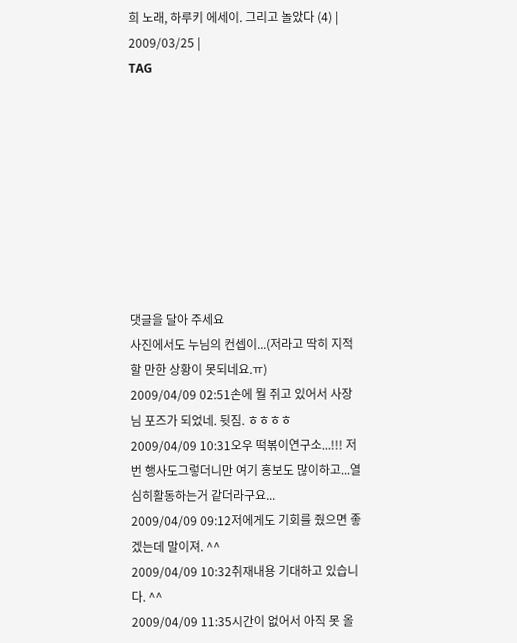희 노래, 하루키 에세이. 그리고 놀았다 (4) | 2009/03/25 |
TAG









댓글을 달아 주세요
사진에서도 누님의 컨셉이...(저라고 딱히 지적할 만한 상황이 못되네요.ㅠ)
2009/04/09 02:51손에 뭘 쥐고 있어서 사장님 포즈가 되었네. 뒷짐. ㅎㅎㅎㅎ
2009/04/09 10:31오우 떡볶이연구소...!!! 저번 행사도그렇더니만 여기 홍보도 많이하고...열심히활동하는거 같더라구요...
2009/04/09 09:12저에게도 기회를 줬으면 좋겠는데 말이져. ^^
2009/04/09 10:32취재내용 기대하고 있습니다. ^^
2009/04/09 11:35시간이 없어서 아직 못 올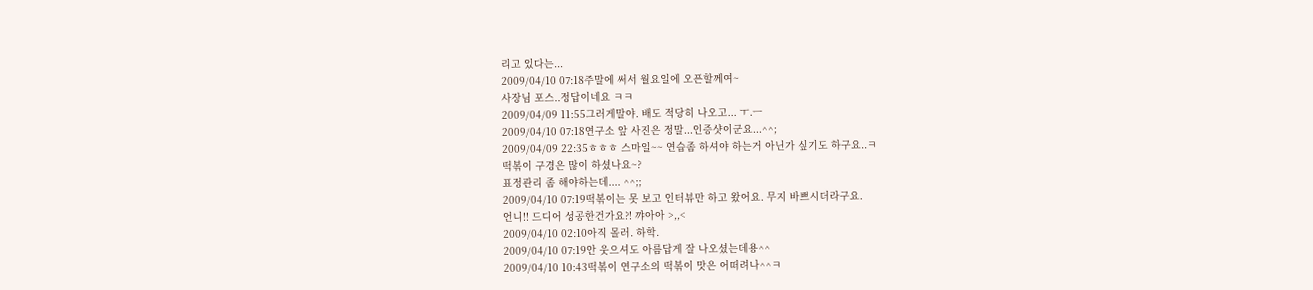리고 있다는...
2009/04/10 07:18주말에 써서 월요일에 오픈할께여~
사장님 포스..정답이네요 ㅋㅋ
2009/04/09 11:55그러게말야. 배도 적당히 나오고... ㅜ.ㅡ
2009/04/10 07:18연구소 앞 사진은 정말...인증샷이군요...^^;
2009/04/09 22:35ㅎㅎㅎ 스마일~~ 연습좀 하셔야 하는거 아닌가 싶기도 하구요..ㅋ
떡볶이 구경은 많이 하셨나요~?
표정관리 좀 해야하는데.... ^^;;
2009/04/10 07:19떡볶이는 못 보고 인터뷰만 하고 왔어요. 무지 바쁘시더라구요.
언니!! 드디어 성공한건가요?! 꺄아아 >,,<
2009/04/10 02:10아직 몰러. 하학.
2009/04/10 07:19안 웃으셔도 아름답게 잘 나오셨는데용^^
2009/04/10 10:43떡볶이 연구소의 떡볶이 맛은 어떠려나^^ㅋ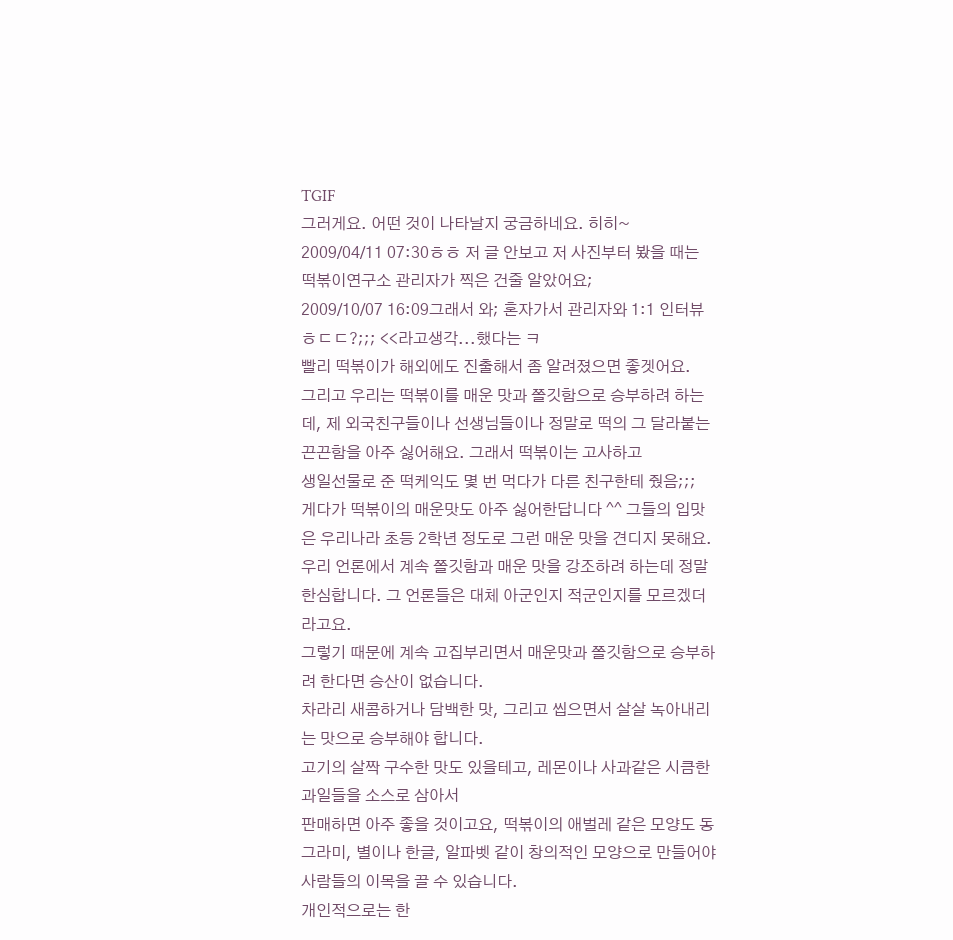TGIF
그러게요. 어떤 것이 나타날지 궁금하네요. 히히~
2009/04/11 07:30ㅎㅎ 저 글 안보고 저 사진부터 봤을 때는 떡볶이연구소 관리자가 찍은 건줄 알았어요;
2009/10/07 16:09그래서 와; 혼자가서 관리자와 1:1 인터뷰 ㅎㄷㄷ?;;; <<라고생각...했다는 ㅋ
빨리 떡볶이가 해외에도 진출해서 좀 알려졌으면 좋겟어요.
그리고 우리는 떡볶이를 매운 맛과 쫄깃함으로 승부하려 하는데, 제 외국친구들이나 선생님들이나 정말로 떡의 그 달라붙는 끈끈함을 아주 싫어해요. 그래서 떡볶이는 고사하고
생일선물로 준 떡케익도 몇 번 먹다가 다른 친구한테 줬음;;;
게다가 떡볶이의 매운맛도 아주 싫어한답니다 ^^ 그들의 입맛은 우리나라 초등 2학년 정도로 그런 매운 맛을 견디지 못해요. 우리 언론에서 계속 쫄깃함과 매운 맛을 강조하려 하는데 정말 한심합니다. 그 언론들은 대체 아군인지 적군인지를 모르겠더라고요.
그렇기 때문에 계속 고집부리면서 매운맛과 쫄깃함으로 승부하려 한다면 승산이 없습니다.
차라리 새콤하거나 담백한 맛, 그리고 씹으면서 살살 녹아내리는 맛으로 승부해야 합니다.
고기의 살짝 구수한 맛도 있을테고, 레몬이나 사과같은 시큼한 과일들을 소스로 삼아서
판매하면 아주 좋을 것이고요, 떡볶이의 애벌레 같은 모양도 동그라미, 별이나 한글, 알파벳 같이 창의적인 모양으로 만들어야 사람들의 이목을 끌 수 있습니다.
개인적으로는 한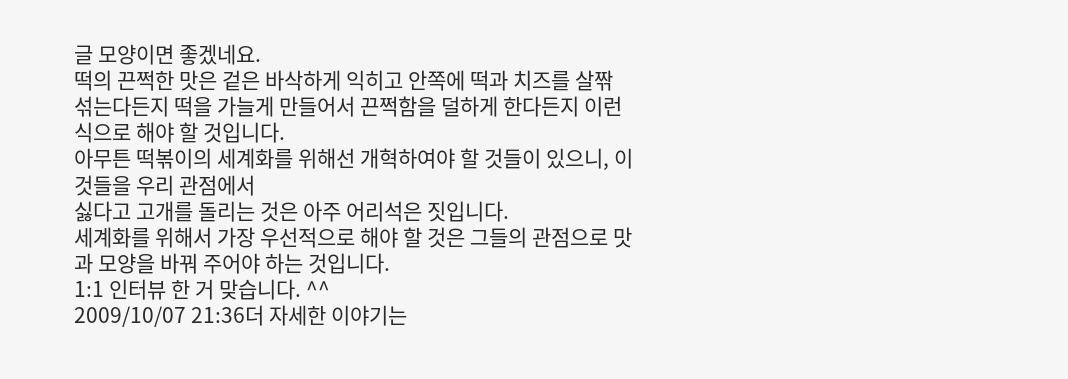글 모양이면 좋겠네요.
떡의 끈쩍한 맛은 겉은 바삭하게 익히고 안쪽에 떡과 치즈를 살짞 섞는다든지 떡을 가늘게 만들어서 끈쩍함을 덜하게 한다든지 이런 식으로 해야 할 것입니다.
아무튼 떡볶이의 세계화를 위해선 개혁하여야 할 것들이 있으니, 이것들을 우리 관점에서
싫다고 고개를 돌리는 것은 아주 어리석은 짓입니다.
세계화를 위해서 가장 우선적으로 해야 할 것은 그들의 관점으로 맛과 모양을 바꿔 주어야 하는 것입니다.
1:1 인터뷰 한 거 맞습니다. ^^
2009/10/07 21:36더 자세한 이야기는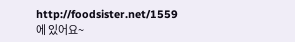http://foodsister.net/1559 에 있어요~